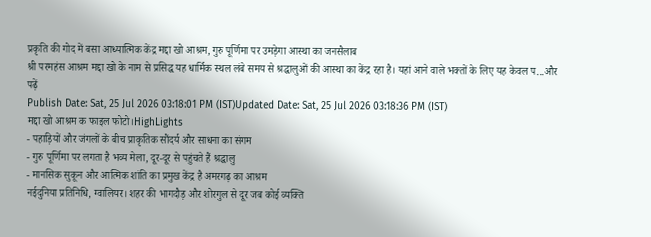प्रकृति की गोद में बसा आध्यात्मिक केंद्र मद्दा खो आश्रम, गुरु पूर्णिमा पर उमड़ेगा आस्था का जनसैलाब
श्री परमहंस आश्रम मद्दा खो के नाम से प्रसिद्ध यह धार्मिक स्थल लंबे समय से श्रद्धालुओं की आस्था का केंद्र रहा है। यहां आने वाले भक्तों के लिए यह केवल प...और पढ़ें
Publish Date: Sat, 25 Jul 2026 03:18:01 PM (IST)Updated Date: Sat, 25 Jul 2026 03:18:36 PM (IST)
मद्दा खो आश्रम क फाइल फोटो।HighLights
- पहाड़ियों और जंगलों के बीच प्राकृतिक सौंदर्य और साधना का संगम
- गुरु पूर्णिमा पर लगता है भव्य मेला, दूर-दूर से पहुंचते हैं श्रद्धालु
- मानसिक सुकून और आत्मिक शांति का प्रमुख केंद्र है अमरगढ़ का आश्रम
नईदुनिया प्रतिनिधि, ग्वालियर। शहर की भागदौड़ और शोरगुल से दूर जब कोई व्यक्ति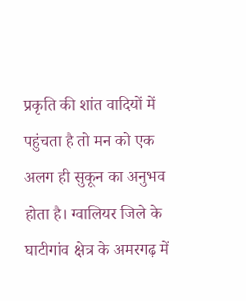प्रकृति की शांत वादियों में पहुंचता है तो मन को एक अलग ही सुकून का अनुभव होता है। ग्वालियर जिले के घाटीगांव क्षेत्र के अमरगढ़ में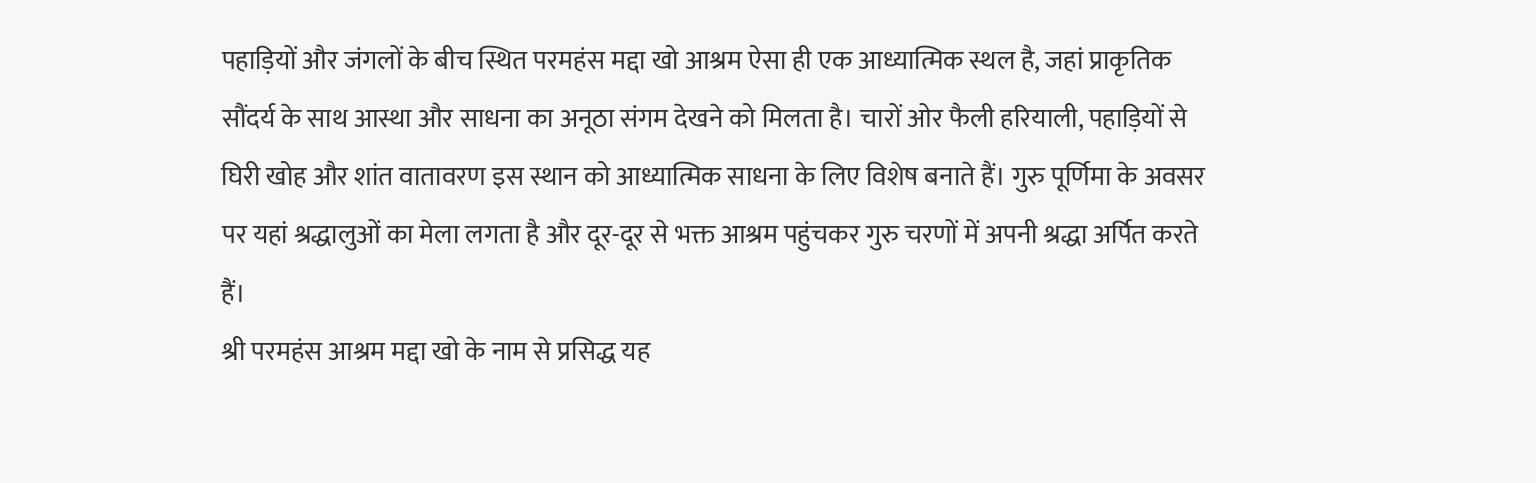पहाड़ियों और जंगलों के बीच स्थित परमहंस मद्दा खो आश्रम ऐसा ही एक आध्यात्मिक स्थल है, जहां प्राकृतिक सौंदर्य के साथ आस्था और साधना का अनूठा संगम देखने को मिलता है। चारों ओर फैली हरियाली, पहाड़ियों से घिरी खोह और शांत वातावरण इस स्थान को आध्यात्मिक साधना के लिए विशेष बनाते हैं। गुरु पूर्णिमा के अवसर पर यहां श्रद्धालुओं का मेला लगता है और दूर-दूर से भक्त आश्रम पहुंचकर गुरु चरणों में अपनी श्रद्धा अर्पित करते हैं।
श्री परमहंस आश्रम मद्दा खो के नाम से प्रसिद्ध यह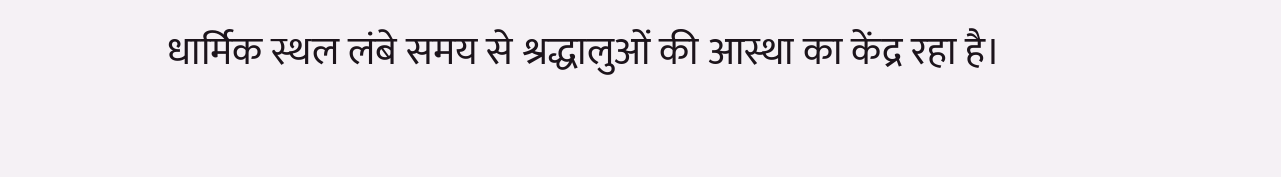धार्मिक स्थल लंबे समय से श्रद्धालुओं की आस्था का केंद्र रहा है।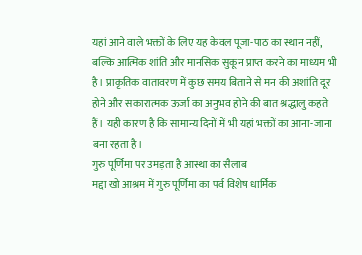यहां आने वाले भक्तों के लिए यह केवल पूजा-पाठ का स्थान नहीं, बल्कि आत्मिक शांति और मानसिक सुकून प्राप्त करने का माध्यम भी है। प्राकृतिक वातावरण में कुछ समय बिताने से मन की अशांति दूर होने और सकारात्मक ऊर्जा का अनुभव होने की बात श्रद्धालु कहते हैं। यही कारण है कि सामान्य दिनों में भी यहां भक्तों का आना-जाना बना रहता है।
गुरु पूर्णिमा पर उमड़ता है आस्था का सैलाब
मद्दा खो आश्रम में गुरु पूर्णिमा का पर्व विशेष धार्मिक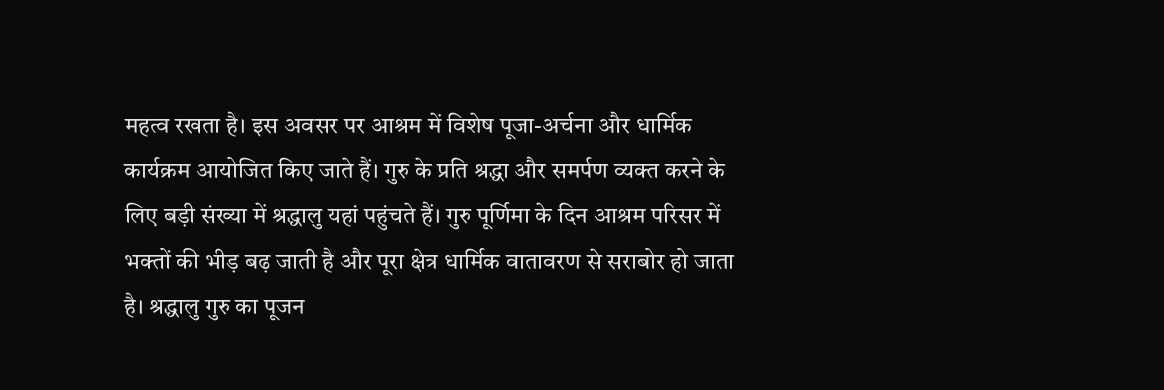महत्व रखता है। इस अवसर पर आश्रम में विशेष पूजा-अर्चना और धार्मिक कार्यक्रम आयोजित किए जाते हैं। गुरु के प्रति श्रद्धा और समर्पण व्यक्त करने के लिए बड़ी संख्या में श्रद्धालु यहां पहुंचते हैं। गुरु पूर्णिमा के दिन आश्रम परिसर में भक्तों की भीड़ बढ़ जाती है और पूरा क्षेत्र धार्मिक वातावरण से सराबोर हो जाता है। श्रद्धालु गुरु का पूजन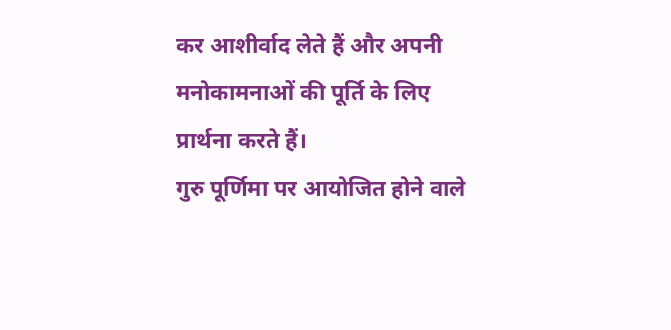कर आशीर्वाद लेते हैं और अपनी मनोकामनाओं की पूर्ति के लिए प्रार्थना करते हैं।
गुरु पूर्णिमा पर आयोजित होने वाले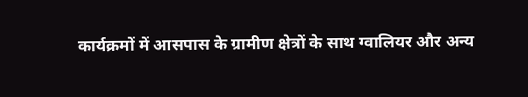कार्यक्रमों में आसपास के ग्रामीण क्षेत्रों के साथ ग्वालियर और अन्य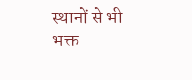स्थानों से भी भक्त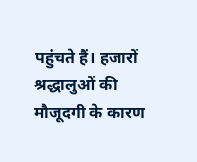पहुंचते हैं। हजारों श्रद्धालुओं की मौजूदगी के कारण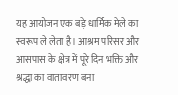यह आयोजन एक बड़े धार्मिक मेले का स्वरूप ले लेता है। आश्रम परिसर और आसपास के क्षेत्र में पूरे दिन भक्ति और श्रद्धा का वातावरण बना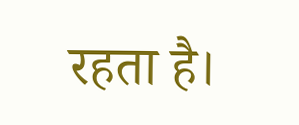रहता है।